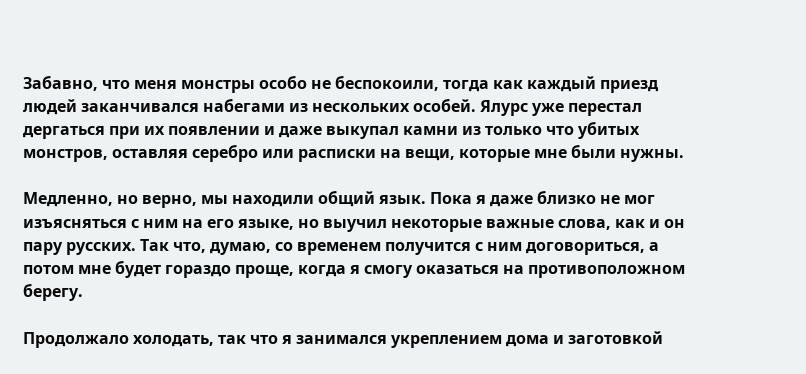Забавно, что меня монстры особо не беспокоили, тогда как каждый приезд людей заканчивался набегами из нескольких особей. Ялурс уже перестал дергаться при их появлении и даже выкупал камни из только что убитых монстров, оставляя серебро или расписки на вещи, которые мне были нужны.

Медленно, но верно, мы находили общий язык. Пока я даже близко не мог изъясняться с ним на его языке, но выучил некоторые важные слова, как и он пару русских. Так что, думаю, со временем получится с ним договориться, а потом мне будет гораздо проще, когда я смогу оказаться на противоположном берегу.

Продолжало холодать, так что я занимался укреплением дома и заготовкой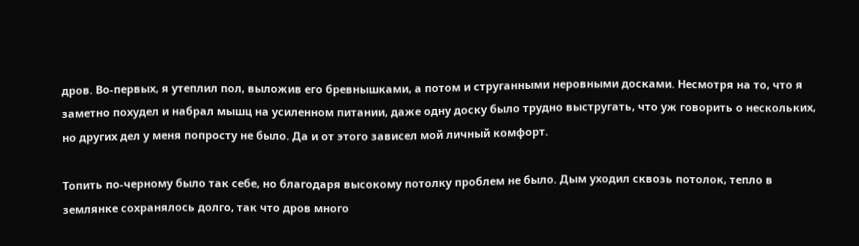дров. Во-первых, я утеплил пол, выложив его бревнышками, а потом и струганными неровными досками. Несмотря на то, что я заметно похудел и набрал мышц на усиленном питании, даже одну доску было трудно выстругать, что уж говорить о нескольких, но других дел у меня попросту не было. Да и от этого зависел мой личный комфорт.

Топить по-черному было так себе, но благодаря высокому потолку проблем не было. Дым уходил сквозь потолок, тепло в землянке сохранялось долго, так что дров много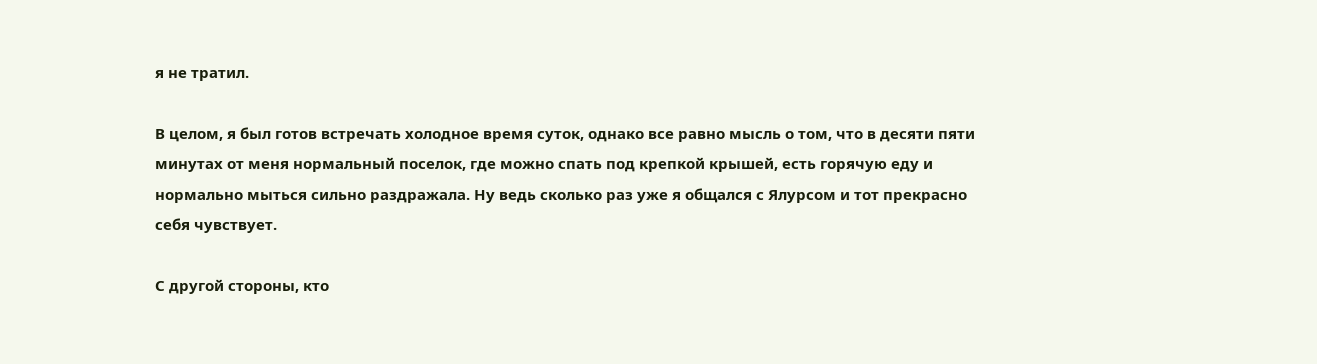я не тратил.

В целом, я был готов встречать холодное время суток, однако все равно мысль о том, что в десяти пяти минутах от меня нормальный поселок, где можно спать под крепкой крышей, есть горячую еду и нормально мыться сильно раздражала. Ну ведь сколько раз уже я общался с Ялурсом и тот прекрасно себя чувствует.

С другой стороны, кто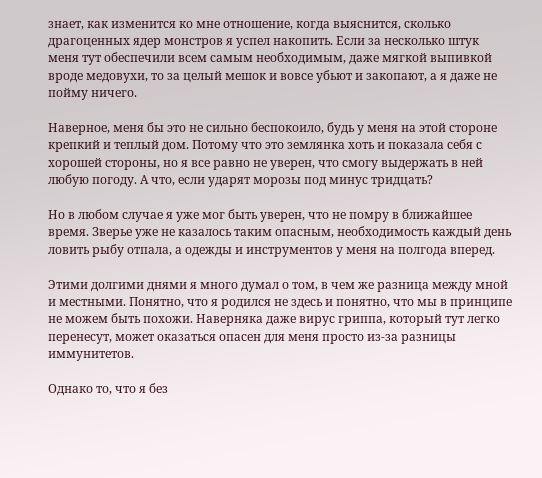знает, как изменится ко мне отношение, когда выяснится, сколько драгоценных ядер монстров я успел накопить. Если за несколько штук меня тут обеспечили всем самым необходимым, даже мягкой выпивкой вроде медовухи, то за целый мешок и вовсе убьют и закопают, а я даже не пойму ничего.

Наверное, меня бы это не сильно беспокоило, будь у меня на этой стороне крепкий и теплый дом. Потому что это землянка хоть и показала себя с хорошей стороны, но я все равно не уверен, что смогу выдержать в ней любую погоду. А что, если ударят морозы под минус тридцать?

Но в любом случае я уже мог быть уверен, что не помру в ближайшее время. Зверье уже не казалось таким опасным, необходимость каждый день ловить рыбу отпала, а одежды и инструментов у меня на полгода вперед.

Этими долгими днями я много думал о том, в чем же разница между мной и местными. Понятно, что я родился не здесь и понятно, что мы в принципе не можем быть похожи. Наверняка даже вирус гриппа, который тут легко перенесут, может оказаться опасен для меня просто из-за разницы иммунитетов.

Однако то, что я без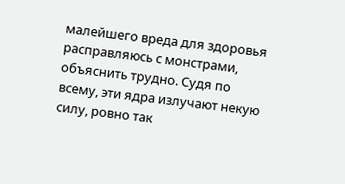малейшего вреда для здоровья расправляюсь с монстрами, объяснить трудно. Судя по всему, эти ядра излучают некую силу, ровно так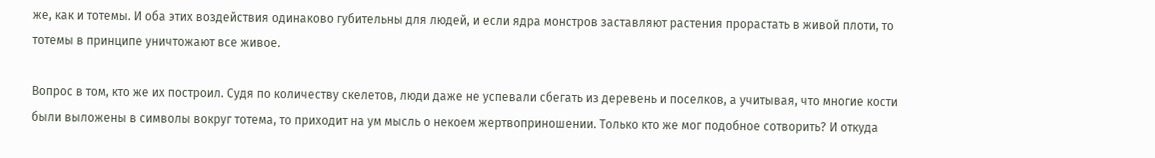же, как и тотемы. И оба этих воздействия одинаково губительны для людей, и если ядра монстров заставляют растения прорастать в живой плоти, то тотемы в принципе уничтожают все живое.

Вопрос в том, кто же их построил. Судя по количеству скелетов, люди даже не успевали сбегать из деревень и поселков, а учитывая, что многие кости были выложены в символы вокруг тотема, то приходит на ум мысль о некоем жертвоприношении. Только кто же мог подобное сотворить? И откуда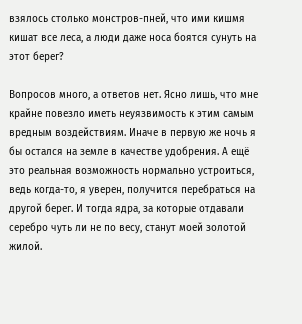взялось столько монстров-пней, что ими кишмя кишат все леса, а люди даже носа боятся сунуть на этот берег?

Вопросов много, а ответов нет. Ясно лишь, что мне крайне повезло иметь неуязвимость к этим самым вредным воздействиям. Иначе в первую же ночь я бы остался на земле в качестве удобрения. А ещё это реальная возможность нормально устроиться, ведь когда-то, я уверен, получится перебраться на другой берег. И тогда ядра, за которые отдавали серебро чуть ли не по весу, станут моей золотой жилой.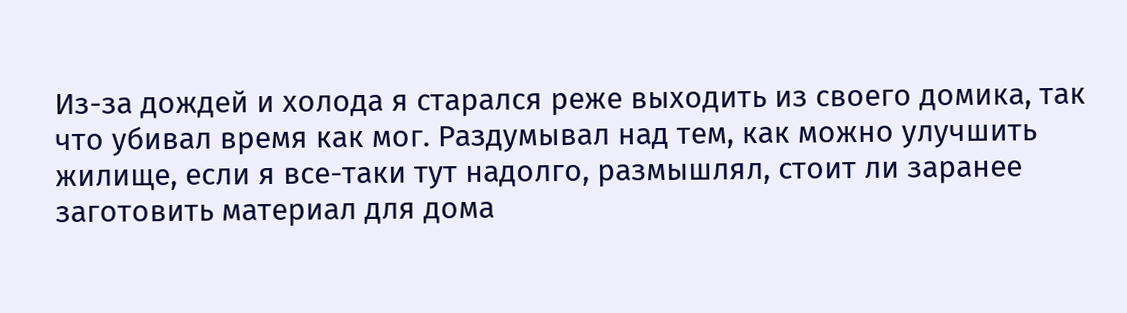Из-за дождей и холода я старался реже выходить из своего домика, так что убивал время как мог. Раздумывал над тем, как можно улучшить жилище, если я все-таки тут надолго, размышлял, стоит ли заранее заготовить материал для дома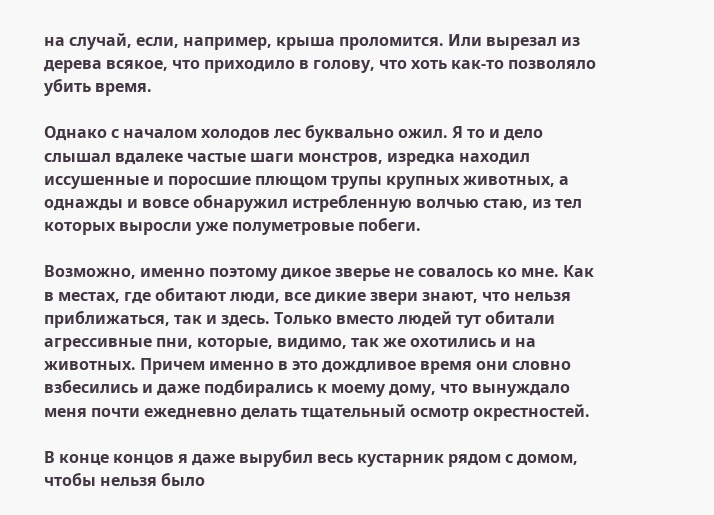на случай, если, например, крыша проломится. Или вырезал из дерева всякое, что приходило в голову, что хоть как-то позволяло убить время.

Однако с началом холодов лес буквально ожил. Я то и дело слышал вдалеке частые шаги монстров, изредка находил иссушенные и поросшие плющом трупы крупных животных, а однажды и вовсе обнаружил истребленную волчью стаю, из тел которых выросли уже полуметровые побеги.

Возможно, именно поэтому дикое зверье не совалось ко мне. Как в местах, где обитают люди, все дикие звери знают, что нельзя приближаться, так и здесь. Только вместо людей тут обитали агрессивные пни, которые, видимо, так же охотились и на животных. Причем именно в это дождливое время они словно взбесились и даже подбирались к моему дому, что вынуждало меня почти ежедневно делать тщательный осмотр окрестностей.

В конце концов я даже вырубил весь кустарник рядом с домом, чтобы нельзя было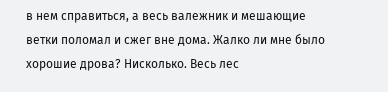в нем справиться, а весь валежник и мешающие ветки поломал и сжег вне дома. Жалко ли мне было хорошие дрова? Нисколько. Весь лес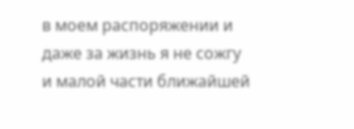в моем распоряжении и даже за жизнь я не сожгу и малой части ближайшей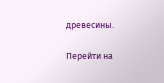древесины.

Перейти на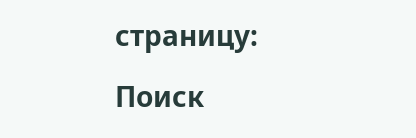страницу:

Поиск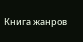Книга жанров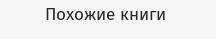Похожие книги